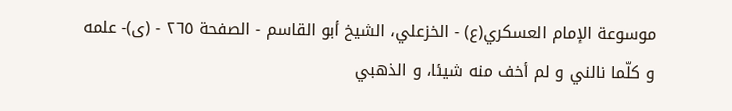موسوعة الإمام العسكري(ع) - الخزعلي، الشيخ أبو القاسم - الصفحة ٢٦٥ - (ى)- علمه
و كلّما نالني و لم أخف منه شيئا، و الذهبي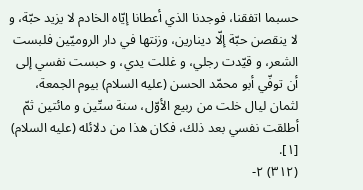حسبما اتفقنا، فوجدنا الذي أعطانا إيّاه الخادم لا يزيد حبّة، و لا ينقصن حبّة إلّا دينارين، وزنتها في دار الروميّين فلبست الشعر، و قيّدت رجلي، و غللت يدي، و حبست نفسي إلى أن توفّي أبو محمّد الحسن (عليه السلام) بيوم الجمعة، لثمان ليال خلت من ربيع الأوّل، سنة ستّين و مائتين ثمّ أطلقت نفسي بعد ذلك، فكان هذا من دلائله (عليه السلام) [١].
(٣١٢) ٢-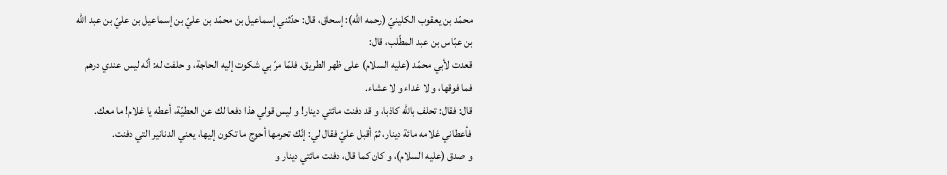محمّد بن يعقوب الكلينيّ (رحمه الله): إسحاق، قال: حدّثني إسماعيل بن محمّد بن عليّ بن إسماعيل بن عليّ بن عبد اللّه بن عبّاس بن عبد المطّلب، قال:
قعدت لأبي محمّد (عليه السلام) على ظهر الطريق، فلمّا مرّ بي شكوت إليه الحاجة، و حلفت له: أنّه ليس عندي درهم فما فوقها، و لا غداء و لا عشاء.
قال: فقال: تحلف باللّه كاذبا، و قد دفنت مائتي دينار! و ليس قولي هذا دفعا لك عن العطيّة، أعطه يا غلام! ما معك.
فأعطاني غلامه مائة دينار، ثمّ أقبل عليّ فقال لي: إنّك تحرمها أحوج ما تكون إليها، يعني الدنانير التي دفنت.
و صدق (عليه السلام)، و كان كما قال، دفنت مائتي دينار و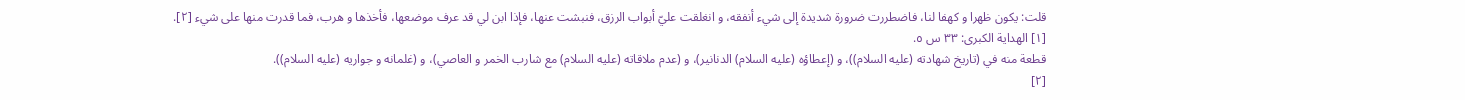قلت: يكون ظهرا و كهفا لنا، فاضطررت ضرورة شديدة إلى شيء أنفقه، و انغلقت عليّ أبواب الرزق، فنبشت عنها، فإذا ابن لي قد عرف موضعها، فأخذها و هرب، فما قدرت منها على شيء [٢].
[١] الهداية الكبرى: ٣٣ س ٥.
قطعة منه في (تاريخ شهادته (عليه السلام))، و (إعطاؤه (عليه السلام) الدنانير)، و (عدم ملاقاته (عليه السلام) مع شارب الخمر و العاصي)، و (غلمانه و جواريه (عليه السلام)).
[٢]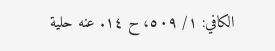الكافي: ١/ ٥٠٩، ح ١٤. عنه حلية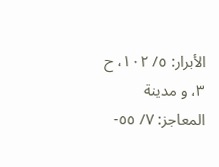الأبرار: ٥/ ١٠٢، ح ٣، و مدينة المعاجز: ٧/ ٥٥-